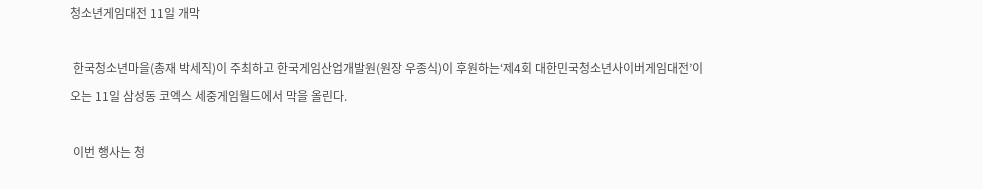청소년게임대전 11일 개막

 한국청소년마을(총재 박세직)이 주최하고 한국게임산업개발원(원장 우종식)이 후원하는‘제4회 대한민국청소년사이버게임대전’이 오는 11일 삼성동 코엑스 세중게임월드에서 막을 올린다.

 이번 행사는 청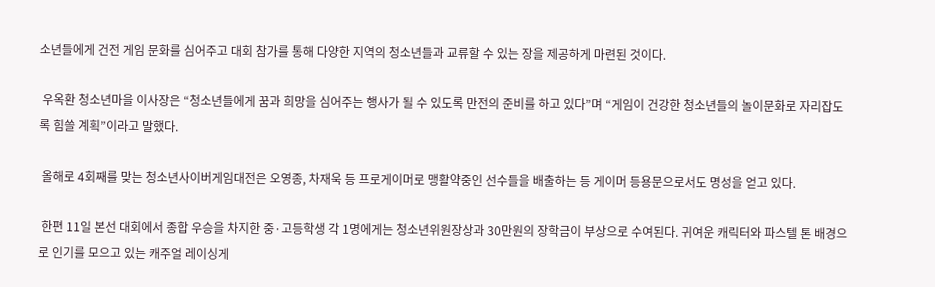소년들에게 건전 게임 문화를 심어주고 대회 참가를 통해 다양한 지역의 청소년들과 교류할 수 있는 장을 제공하게 마련된 것이다.

 우옥환 청소년마을 이사장은 “청소년들에게 꿈과 희망을 심어주는 행사가 될 수 있도록 만전의 준비를 하고 있다”며 “게임이 건강한 청소년들의 놀이문화로 자리잡도록 힘쓸 계획”이라고 말했다.

 올해로 4회째를 맞는 청소년사이버게임대전은 오영종, 차재욱 등 프로게이머로 맹활약중인 선수들을 배출하는 등 게이머 등용문으로서도 명성을 얻고 있다.

 한편 11일 본선 대회에서 종합 우승을 차지한 중·고등학생 각 1명에게는 청소년위원장상과 30만원의 장학금이 부상으로 수여된다. 귀여운 캐릭터와 파스텔 톤 배경으로 인기를 모으고 있는 캐주얼 레이싱게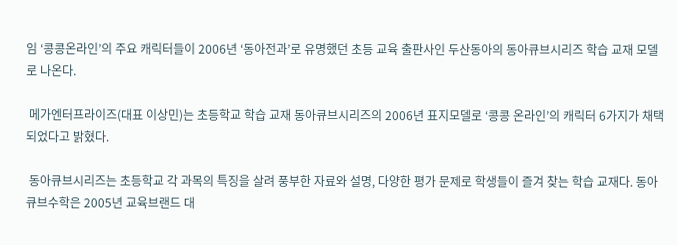임 ‘콩콩온라인’의 주요 캐릭터들이 2006년 ‘동아전과’로 유명했던 초등 교육 출판사인 두산동아의 동아큐브시리즈 학습 교재 모델로 나온다.

 메가엔터프라이즈(대표 이상민)는 초등학교 학습 교재 동아큐브시리즈의 2006년 표지모델로 ‘콩콩 온라인’의 캐릭터 6가지가 채택되었다고 밝혔다.

 동아큐브시리즈는 초등학교 각 과목의 특징을 살려 풍부한 자료와 설명, 다양한 평가 문제로 학생들이 즐겨 찾는 학습 교재다. 동아큐브수학은 2005년 교육브랜드 대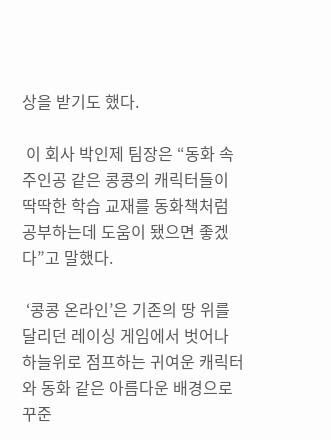상을 받기도 했다.

 이 회사 박인제 팀장은 “동화 속 주인공 같은 콩콩의 캐릭터들이 딱딱한 학습 교재를 동화책처럼 공부하는데 도움이 됐으면 좋겠다”고 말했다.

 ‘콩콩 온라인’은 기존의 땅 위를 달리던 레이싱 게임에서 벗어나 하늘위로 점프하는 귀여운 캐릭터와 동화 같은 아름다운 배경으로 꾸준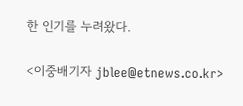한 인기를 누려왔다.

<이중배기자 jblee@etnews.co.kr>